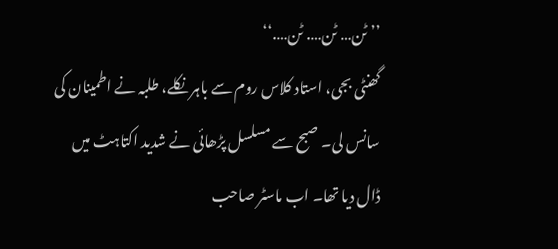’’ٹن… ٹن…. ٹن….‘‘
گھنٹی بجی، استاد کلاس روم سے باہر نکلے، طلبہ نے اطمینان کی سانس لی۔ صبح سے مسلسل پڑھائی نے شدید اکتاہٹ میں ڈال دیا تھا۔ اب ماسٹر صاحب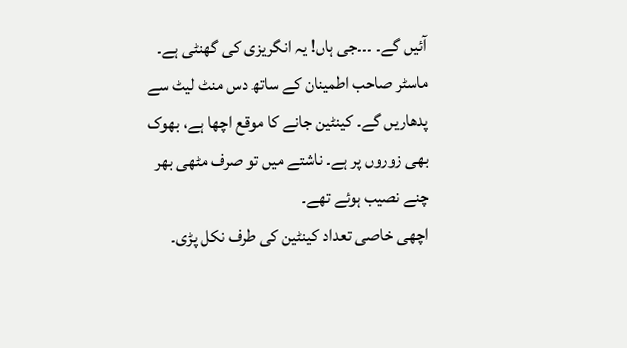آئیں گے۔ ۔۔۔جی ہاں! یہ انگریزی کی گھنٹی ہے۔ ماسٹر صاحب اطمینان کے ساتھ دس منٹ لیٹ سے پدھاریں گے۔ کینٹین جانے کا موقع اچھا ہے، بھوک بھی زوروں پر ہے۔ ناشتے میں تو صرف مٹھی بھر چنے نصیب ہوئے تھے۔
اچھی خاصی تعداد کینٹین کی طرف نکل پڑی۔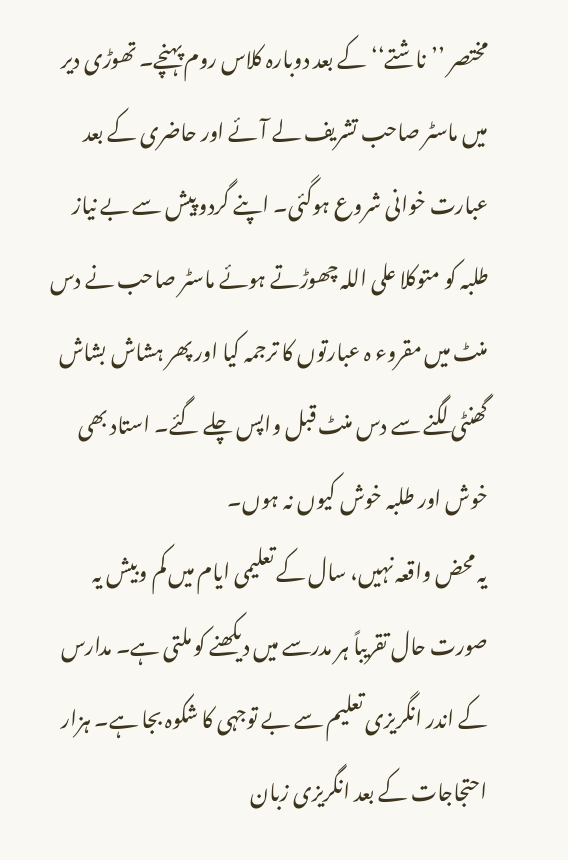مختصر ’’ناشتے‘‘ کے بعد دوبارہ کلاس روم پہنچے۔ تھوڑی دیر میں ماسٹر صاحب تشریف لے آئے اور حاضری کے بعد عبارت خوانی شروع ہوگئی۔ اپنے گردو پیش سے بے نیاز طلبہ کو متوکلا علی اللہ چھوڑتے ہوئے ماسٹر صاحب نے دس منٹ میں مقروء ہ عبارتوں کا ترجمہ کیا اور پھر ہشاش بشاش گھنٹی لگنے سے دس منٹ قبل واپس چلے گئے۔ استاد بھی خوش اور طلبہ خوش کیوں نہ ہوں۔
یہ محض واقعہ نہیں، سال کے تعلیمی ایام میں کم وبیش یہ صورت حال تقریباً ہر مدرسے میں دیکھنے کو ملتی ہے۔ مدارس کے اندر انگریزی تعلیم سے بے توجہی کا شکوہ بجا ہے۔ ہزار احتجاجات کے بعد انگریزی زبان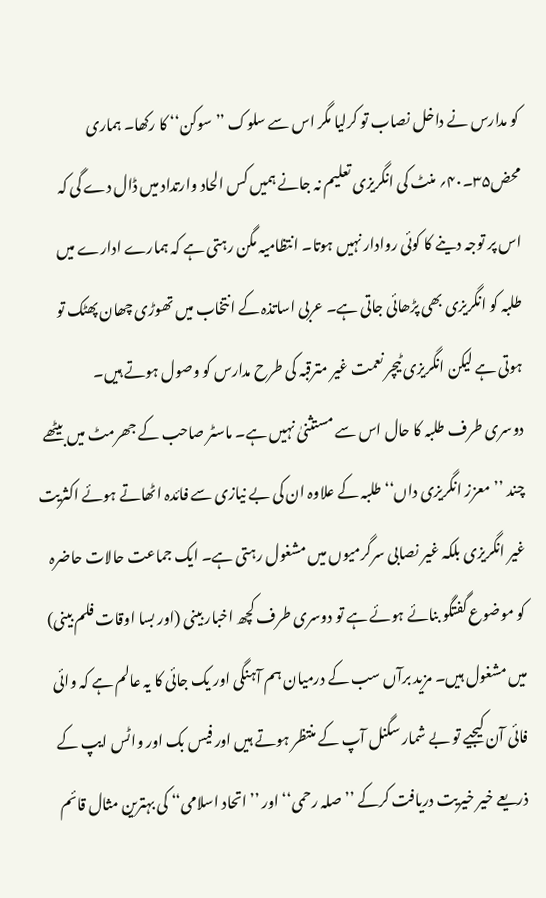کو مدارس نے داخل نصاب تو کرلیا مگر اس سے سلوک ’’سوکن‘‘ کا رکھا۔ ہماری محض۳۵۔۴۰؍ منٹ کی انگریزی تعلیم نہ جانے ہمیں کس الحاد وارتداد میں ڈال دے گی کہ اس پر توجہ دینے کا کوئی روادار نہیں ہوتا۔ انتظامیہ مگن رہتی ہے کہ ہمارے ادارے میں طلبہ کو انگریزی بھی پڑھائی جاتی ہے۔ عربی اساتذہ کے انتخاب میں تھوڑی چھان پھٹک تو ہوتی ہے لیکن انگریزی ٹیچر نعمت غیر مترقبہ کی طرح مدارس کو وصول ہوتے ہیں۔
دوسری طرف طلبہ کا حال اس سے مستثنیٰ نہیں ہے۔ ماسٹر صاحب کے جھرمٹ میں بیٹھے چند ’’معزز انگریزی داں‘‘ طلبہ کے علاوہ ان کی بے نیازی سے فائدہ اٹھاتے ہوئے اکثریت غیر انگریزی بلکہ غیر نصابی سرگرمیوں میں مشغول رہتی ہے۔ ایک جماعت حالات حاضرہ کو موضوع گفتگو بنائے ہوئے ہے تو دوسری طرف کچھ اخبار بینی (اور بسا اوقات فلم بینی) میں مشغول ہیں۔ مزید برآں سب کے درمیان ہم آہنگی اور یک جائی کا یہ عالم ہے کہ وائی فائی آن کیجیے تو بے شمار سگنل آپ کے منتظر ہوتے ہیں اور فیس بک اور واٹس ایپ کے ذریعے خیر خیریت دریافت کرکے ’’صلہ رحمی‘‘ اور ’’اتحاد اسلامی‘‘ کی بہترین مثال قائم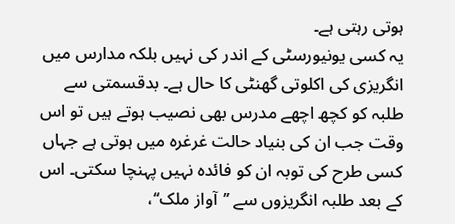ہوتی رہتی ہے۔
یہ کسی یونیورسٹی کے اندر کی نہیں بلکہ مدارس میں انگریزی کی اکلوتی گھنٹی کا حال ہے۔ بدقسمتی سے طلبہ کو کچھ اچھے مدرس بھی نصیب ہوتے ہیں تو اس وقت جب ان کی بنیاد حالت غرغرہ میں ہوتی ہے جہاں کسی طرح کی توبہ ان کو فائدہ نہیں پہنچا سکتی۔ اس کے بعد طلبہ انگریزوں سے ’’آواز ملک‘‘،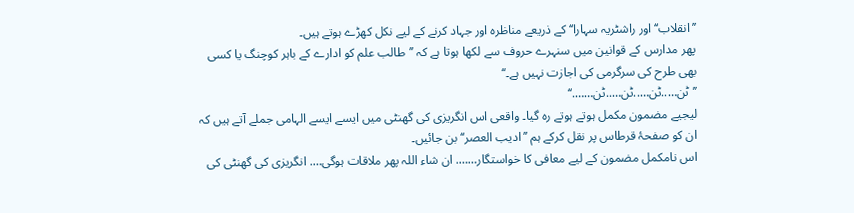’’انقلاب‘‘ اور راشٹریہ سہارا‘‘ کے ذریعے مناظرہ اور جہاد کرنے کے لیے نکل کھڑے ہوتے ہیں۔
پھر مدارس کے قوانین میں سنہرے حروف سے لکھا ہوتا ہے کہ ’’طالب علم کو ادارے کے باہر کوچنگ یا کسی بھی طرح کی سرگرمی کی اجازت نہیں ہے۔‘‘
’’ٹن…..ٹن…..ٹن…..ٹن…….‘‘
لیجیے مضمون مکمل ہوتے ہوتے رہ گیا۔ واقعی اس انگریزی کی گھنٹی میں ایسے ایسے الہامی جملے آتے ہیں کہ ان کو صفحۂ قرطاس پر نقل کرکے ہم ’’ادیب العصر‘‘ بن جائیں۔
اس نامکمل مضمون کے لیے معافی کا خواستگار……. ان شاء اللہ پھر ملاقات ہوگی…. انگریزی کی گھنٹی کی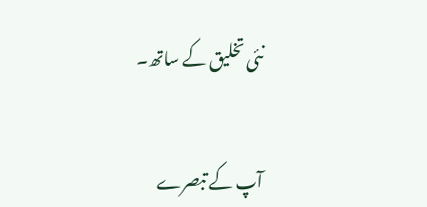نئی تخلیق کے ساتھ۔


آپ کے تبصرے